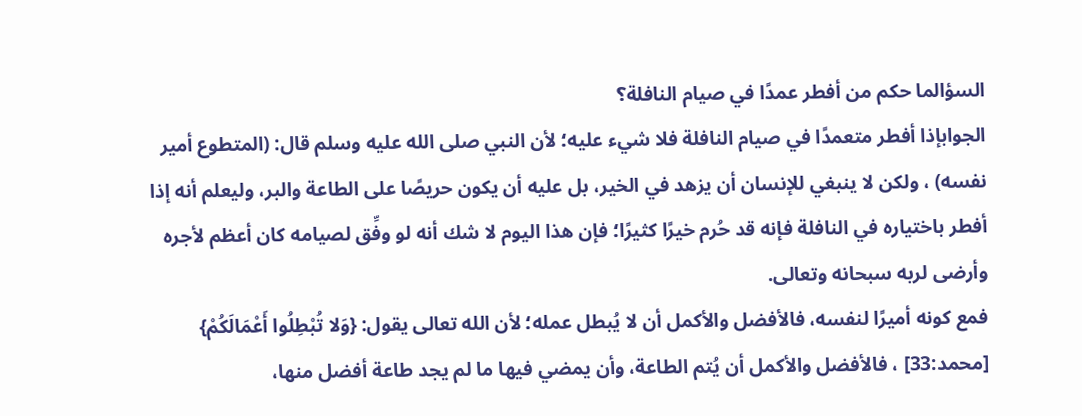السؤالما حكم من أفطر عمدًا في صيام النافلة؟
الجوابإذا أفطر متعمدًا في صيام النافلة فلا شيء عليه؛ لأن النبي صلى الله عليه وسلم قال: (المتطوع أمير نفسه) ، ولكن لا ينبغي للإنسان أن يزهد في الخير، بل عليه أن يكون حريصًا على الطاعة والبر، وليعلم أنه إذا أفطر باختياره في النافلة فإنه قد حُرم خيرًا كثيرًا؛ فإن هذا اليوم لا شك أنه لو وفِّق لصيامه كان أعظم لأجره وأرضى لربه سبحانه وتعالى.
فمع كونه أميرًا لنفسه، فالأفضل والأكمل أن لا يُبطل عمله؛ لأن الله تعالى يقول: {وَلا تُبْطِلُوا أَعْمَالَكُمْ} [محمد:33] ، فالأفضل والأكمل أن يُتم الطاعة، وأن يمضي فيها ما لم يجد طاعة أفضل منها،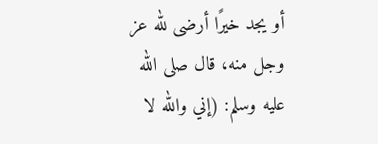أو يجد خيرًا أرضى لله عز وجل منه، قال صلى الله عليه وسلم: (إني والله لا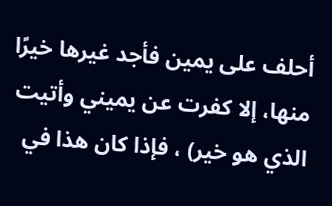أحلف على يمين فأجد غيرها خيرًا منها، إلا كفرت عن يميني وأتيت الذي هو خير) ، فإذا كان هذا في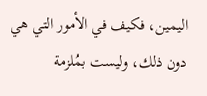اليمين، فكيف في الأمور التي هي دون ذلك، وليست بمُلزمة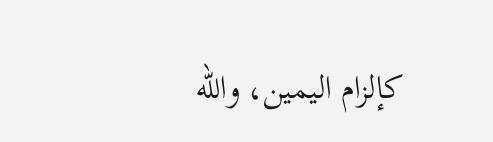كإلزام اليمين، والله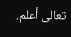تعالى أعلم.